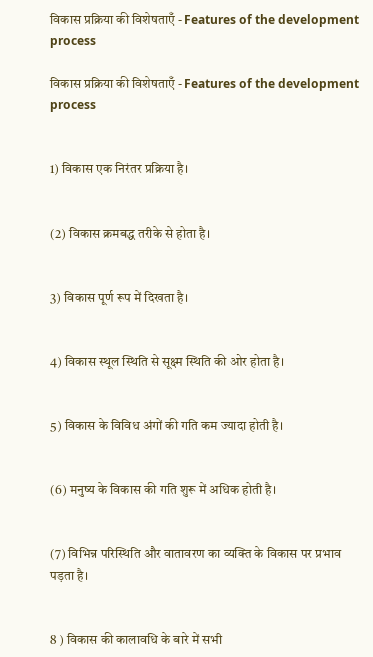विकास प्रक्रिया की विशेषताएँ - Features of the development process

विकास प्रक्रिया की विशेषताएँ - Features of the development process


1) विकास एक निरंतर प्रक्रिया है।


(2) विकास क्रमबद्ध तरीके से होता है।


3) विकास पूर्ण रूप में दिखता है।


4) विकास स्थूल स्थिति से सूक्ष्म स्थिति की ओर होता है।


5) विकास के विविध अंगों की गति कम ज्यादा होती है।


(6) मनुष्य के विकास की गति शुरू में अधिक होती है।


(7) विभिन्न परिस्थिति और वातावरण का व्यक्ति के विकास पर प्रभाव पड़ता है।


8 ) विकास की कालावधि के बारे में सभी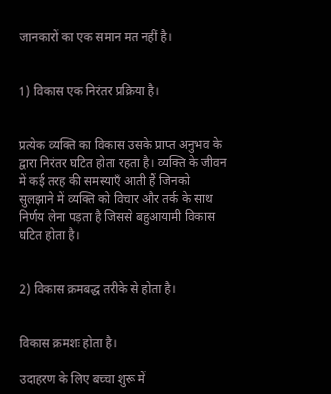जानकारों का एक समान मत नहीं है।


1) विकास एक निरंतर प्रक्रिया है।


प्रत्येक व्यक्ति का विकास उसके प्राप्त अनुभव के द्वारा निरंतर घटित होता रहता है। व्यक्ति के जीवन में कई तरह की समस्याएँ आती हैं जिनको सुलझाने में व्यक्ति को विचार और तर्क के साथ निर्णय लेना पड़ता है जिससे बहुआयामी विकास घटित होता है।


2) विकास क्रमबद्ध तरीके से होता है।


विकास क्रमशः होता है।

उदाहरण के लिए बच्चा शुरू में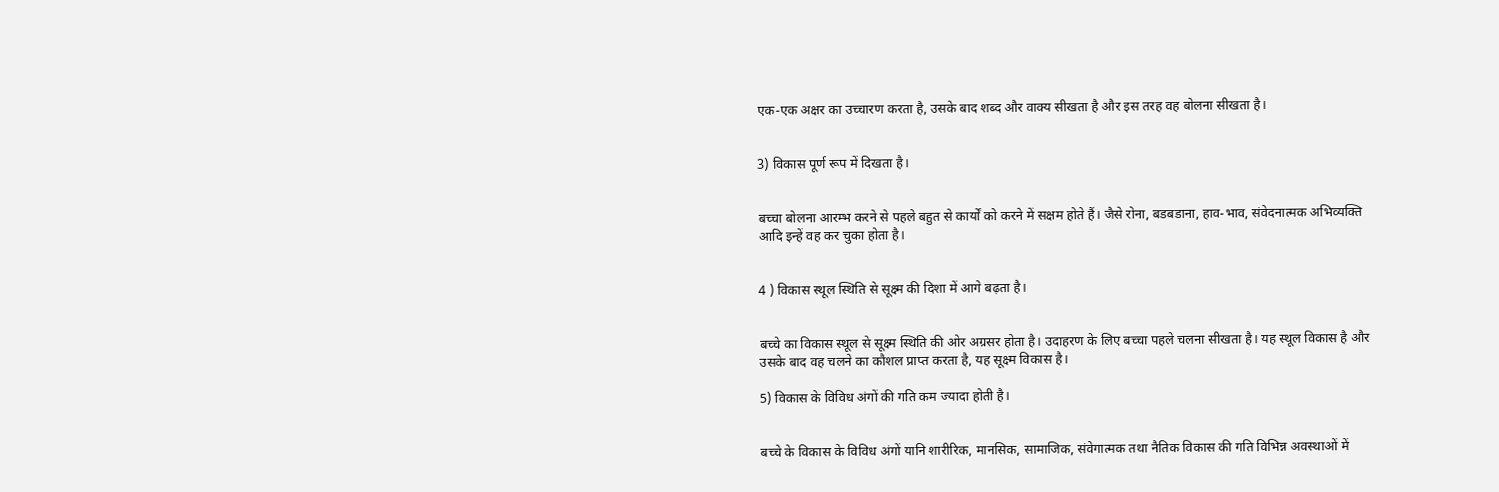एक-एक अक्षर का उच्चारण करता है, उसके बाद शब्द और वाक्य सीखता है और इस तरह वह बोलना सीखता है।


3) विकास पूर्ण रूप में दिखता है।


बच्चा बोलना आरम्भ करने से पहले बहुत से कार्यों को करने में सक्षम होते हैं। जैसे रोना, बडबडाना, हाव-भाव, संवेदनात्मक अभिव्यक्ति आदि इन्हें वह कर चुका होता है।


4 ) विकास स्थूल स्थिति से सूक्ष्म की दिशा में आगे बढ़ता है।


बच्चे का विकास स्थूल से सूक्ष्म स्थिति की ओर अग्रसर होता है। उदाहरण के लिए बच्चा पहले चलना सीखता है। यह स्थूल विकास है और उसके बाद वह चलने का कौशल प्राप्त करता है, यह सूक्ष्म विकास है।

5) विकास के विविध अंगों की गति कम ज्यादा होती है।


बच्चे के विकास के विविध अंगों यानि शारीरिक, मानसिक, सामाजिक, संवेगात्मक तथा नैतिक विकास की गति विभिन्न अवस्थाओं में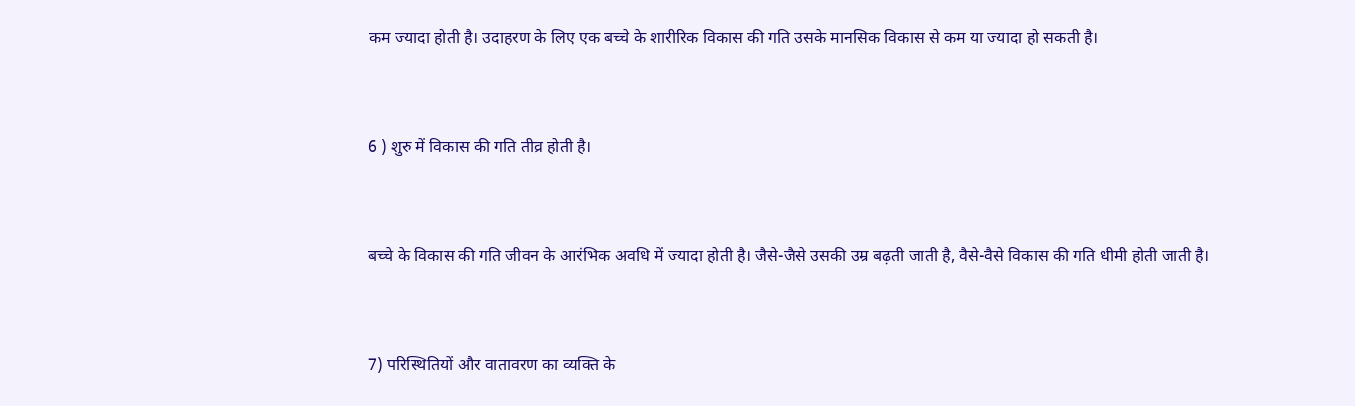कम ज्यादा होती है। उदाहरण के लिए एक बच्चे के शारीरिक विकास की गति उसके मानसिक विकास से कम या ज्यादा हो सकती है।


6 ) शुरु में विकास की गति तीव्र होती है।


बच्चे के विकास की गति जीवन के आरंभिक अवधि में ज्यादा होती है। जैसे-जैसे उसकी उम्र बढ़ती जाती है, वैसे-वैसे विकास की गति धीमी होती जाती है।


7) परिस्थितियों और वातावरण का व्यक्ति के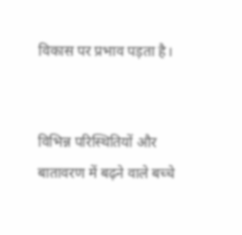विकास पर प्रभाव पड़ता है।


विभिन्न परिस्थितियों और बातावरण में बढ़ने वाले बच्चे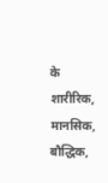के शारीरिक, मानसिक, बौद्धिक,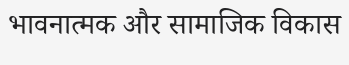भावनात्मक और सामाजिक विकास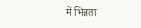में भिन्नता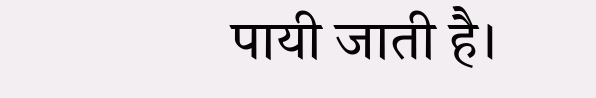पायी जाती है।